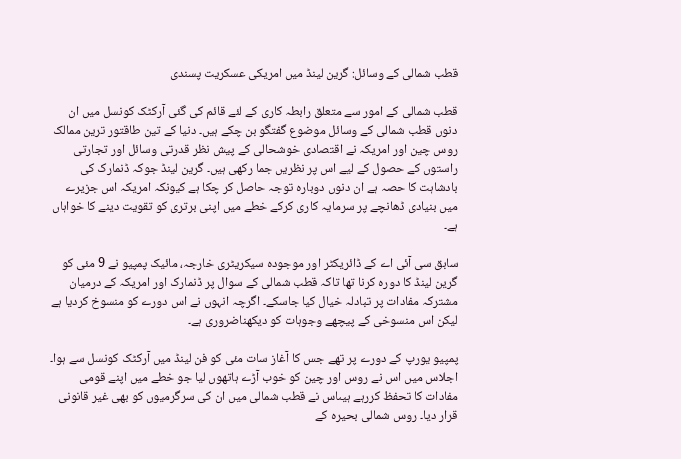قطب شمالی کے وسائل: گرین لینڈ میں امریکی عسکریت پسندی

قطب شمالی کے امور سے متعلق رابطہ کاری کے لئے قائم کی گئی آرکٹک کونسل میں ان دنوں قطب شمالی کے وسائل موضوع گفتگو بن چکے ہیں۔ دنیا کے تین طاقتور ترین ممالک روس چین اور امریکہ نے اقتصادی خوشحالی کے پیش نظر قدرتی وسائل اور تجارتی راستوں کے حصول کے لیے اس پر نظریں جما رکھی ہیں۔ گرین لینڈ جوکہ ڈنمارک کی بادشاہت کا حصہ ہے ان دنوں دوبارہ توجہ حاصل کر چکا ہے کیونکہ امریکہ اس جزیرے میں بنیادی ڈھانچے پر سرمایہ کاری کرکے خطے میں اپنی برتری کو تقویت دینے کا خواہاں ہے۔

سابق سی آئی اے کے ڈائریکٹر اور موجودہ سیکریٹری خارجہ، مائیک پمپیو نے 9 مئی کو گرین لینڈ کا دورہ کرنا تھا تاکہ قطب شمالی کے سوال پر ڈنمارک اور امریکہ کے درمیان مشترکہ مفادات پر تبادلہ خیال کیا جاسکے۔ اگرچہ انہوں نے اس دورے کو منسوخ کردیا ہے لیکن اس منسوخی کے پیچھے وجوہات کو دیکھناضروری ہے۔

پمپیو یورپ کے دورے پر تھے جس کا آغاز سات مئی کو فن لینڈ میں آرکٹک کونسل سے ہوا۔ اجلاس میں اس نے روس اور چین کو خوب آڑے ہاتھوں لیا جو خطے میں اپنے قومی مفادات کا تحفظ کررہے ہیںاس نے قطب شمالی میں ان کی سرگرمیوں کو بھی غیر قانونی قرار دیا۔ روس شمالی بحیرہ کے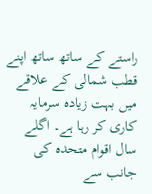راستے کے ساتھ ساتھ اپنے قطب شمالی کے علاقے میں بہت زیادہ سرمایہ کاری کر رہا ہے۔ اگلے سال اقوام متحدہ کی جانب سے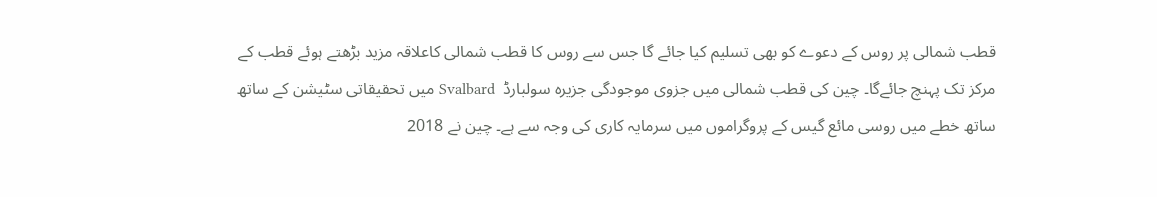قطب شمالی پر روس کے دعوے کو بھی تسلیم کیا جائے گا جس سے روس کا قطب شمالی کاعلاقہ مزید بڑھتے ہوئے قطب کے مرکز تک پہنچ جائےگا۔ چین کی قطب شمالی میں جزوی موجودگی جزیرہ سولبارڈ  Svalbard میں تحقیقاتی سٹیشن کے ساتھ ساتھ خطے میں روسی مائع گیس کے پروگراموں میں سرمایہ کاری کی وجہ سے ہے۔ چین نے 2018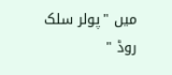میں "پولر سلک روڈ "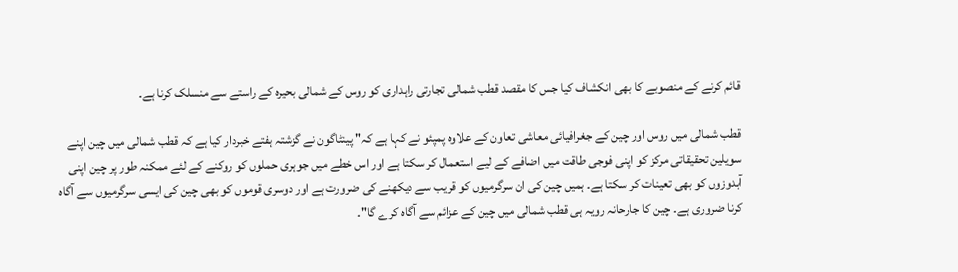قائم کرنے کے منصوبے کا بھی انکشاف کیا جس کا مقصد قطب شمالی تجارتی راہداری کو روس کے شمالی بحیرہ کے راستے سے منسلک کرنا ہے۔

قطب شمالی میں روس اور چین کے جغرافیائی معاشی تعاون کے علاوہ پمپئو نے کہا ہے کہ" پینٹاگون نے گزشتہ ہفتے خبردار کیا ہے کہ قطب شمالی میں چین اپنے  سویلین تحقیقاتی مرکز کو اپنی فوجی طاقت میں اضافے کے لیے استعمال کر سکتا ہے اور اس خطے میں جوہری حملوں کو روکنے کے لئے ممکنہ طور پر چین اپنی آبدوزوں کو بھی تعینات کر سکتا ہے۔ ہمیں چین کی ان سرگرمیوں کو قریب سے دیکھنے کی ضرورت ہے اور دوسری قوموں کو بھی چین کی ایسی سرگرمیوں سے آگاہ کرنا ضروری ہے۔ چین کا جارحانہ رویہ ہی قطب شمالی میں چین کے عزائم سے آگاہ کرے گا"۔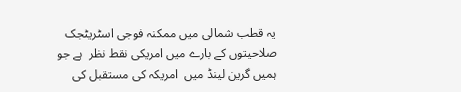یہ قطب شمالی میں ممکنہ فوجی اسٹریٹجک صلاحیتوں کے بارے میں امریکی نقط نظر  ہے جو ہمیں گرین لینڈ میں  امریکہ کی مستقبل کی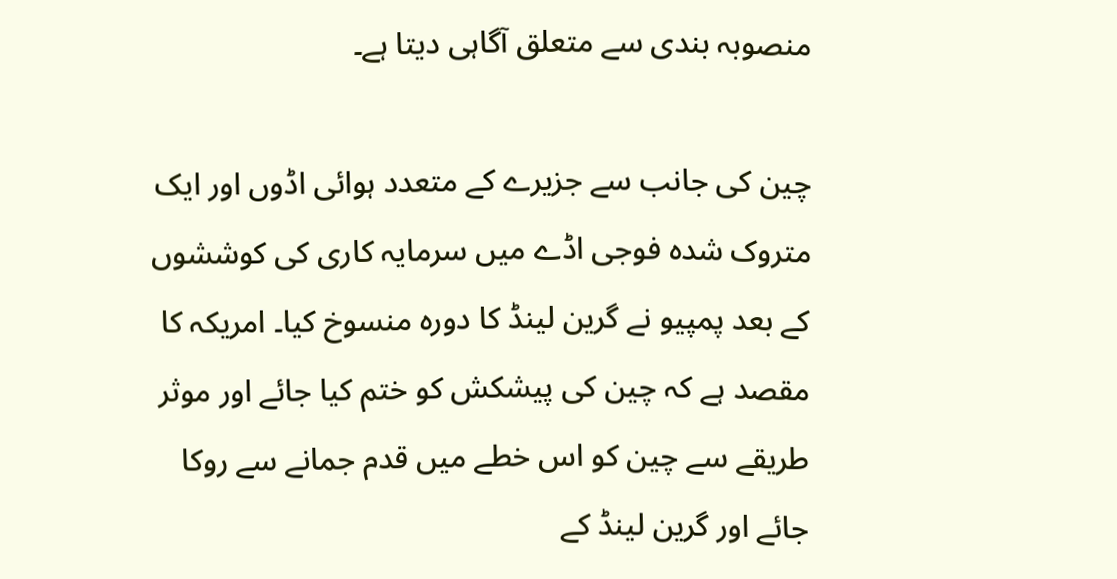منصوبہ بندی سے متعلق آگاہی دیتا ہے۔

چین کی جانب سے جزیرے کے متعدد ہوائی اڈوں اور ایک متروک شدہ فوجی اڈے میں سرمایہ کاری کی کوششوں کے بعد پمپیو نے گرین لینڈ کا دورہ منسوخ کیا۔ امریکہ کا مقصد ہے کہ چین کی پیشکش کو ختم کیا جائے اور موثر طریقے سے چین کو اس خطے میں قدم جمانے سے روکا جائے اور گرین لینڈ کے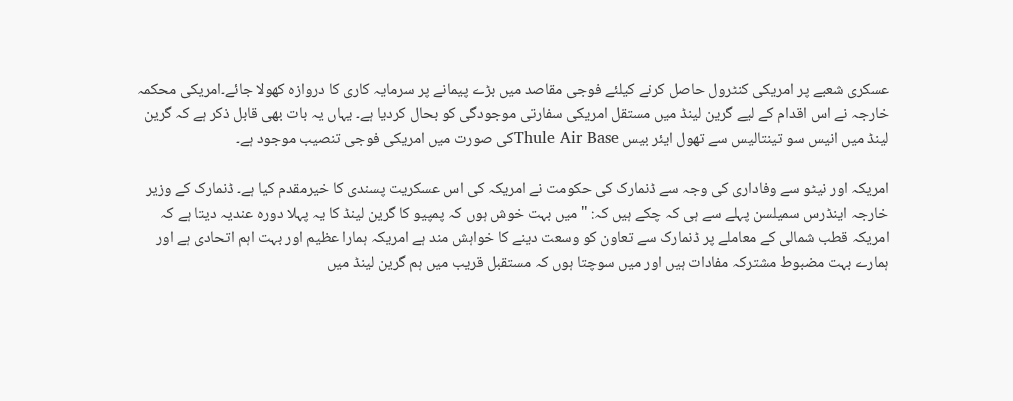عسکری شعبے پر امریکی کنٹرول حاصل کرنے کیلئے فوجی مقاصد میں بڑے پیمانے پر سرمایہ کاری کا دروازہ کھولا جائے۔امریکی محکمہ خارجہ نے اس اقدام کے لیے گرین لینڈ میں مستقل امریکی سفارتی موجودگی کو بحال کردیا ہے۔ یہاں یہ بات بھی قابل ذکر ہے کہ گرین لینڈ میں انیس سو تینتالیس سے تھول ایئر بیس Thule Air Baseکی صورت میں امریکی فوجی تنصیب موجود ہے۔

امریکہ اور نیٹو سے وفاداری کی وجہ سے ڈنمارک کی حکومت نے امریکہ کی اس عسکریت پسندی کا خیرمقدم کیا ہے۔ ڈنمارک کے وزیر خارجہ اینڈرس سمیلسن پہلے سے ہی کہ چکے ہیں کہ: "میں بہت خوش ہوں کہ پمپیو کا گرین لینڈ کا یہ پہلا دورہ عندیہ دیتا ہے کہ امریکہ قطب شمالی کے معاملے پر ڈنمارک سے تعاون کو وسعت دینے کا خواہش مند ہے امریکہ ہمارا عظیم اور بہت اہم اتحادی ہے اور ہمارے بہت مضبوط مشترکہ مفادات ہیں اور میں سوچتا ہوں کہ مستقبل قریب میں ہم گرین لینڈ میں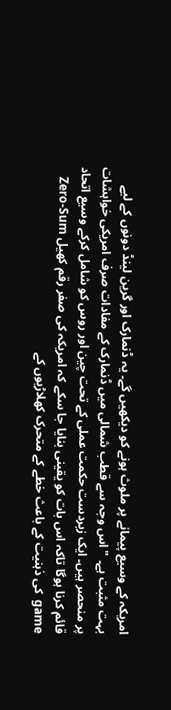امریکہ کے وسیع پیمانے پر ملوث ہونے کو دیکھیں گے۔ یہ ڈنمارک اور گرین لینڈ دونوں کے لیے بہت مثبت ہے۔ "اس وجہ سے قطب شمالی میں ڈنمارک کے مفادات صرف امریکی خواہشات پر منحصر ہیں۔ ایک زبردست حکمت عملی کے تحت چین اور روس کو شامل کرکے وسیع اتحاد قائم کرنا ہوگا تاکہ اس بات کو یقینی بنایا جا سکے کہ امریکہ کی صفر رقم کھیل Zero-Sum game  کی ذہنیت کے باعث خطے کے متحرک کھلاڑیوں کے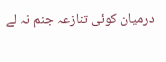درمیان کوئی تنازعہ جنم نہ لے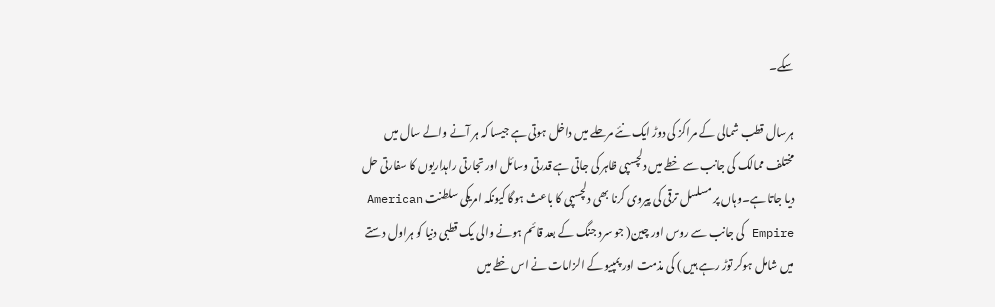سکے۔

ہرسال قطب شمالی کے مراکز کی دوڑ ایک نئے مرحلے میں داخل ہوتی ہے جیسا کہ ہر آنے والے سال میں مختلف ممالک کی جانب سے خطے میں دلچسپی ظاہر کی جاتی ہے قدرتی وسائل اور تجارتی راہداریوں کا سفارتی حل دیا جاتا ہے۔وہاں پر مسلسل ترقی کی پیروی کرنا بھی دلچسپی کا باعث ہوگا کیونکہ امریکی سلطنت American Empire کی جانب سے روس اور چین( جو سرد جنگ کے بعد قائم ہونے والی یک قطبی دنیا کو ہراول دستے میں شامل ہوکر توڑ رہے ہیں ) کی مذمت اور پمپیو کے الزامات نے اس خطے میں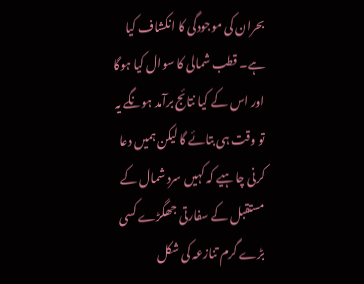بحران کی موجودگی کا انکشاف کیا ہے۔ قطب شمالی کا سوال کیا ہوگا اور اس کے کیا نتائج برآمد ہونگے یہ تو وقت ہی بتائے گا لیکن ہمیں دعا کرنی چاہیے کہ کہیں سرد شمال کے مستقبل کے سفارتی جھگڑے کسی بڑے گرم تنازعہ کی شکل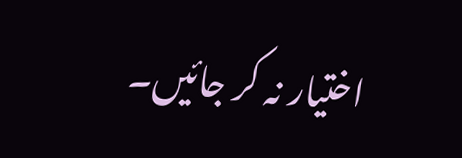اختیار نہ کر جائیں۔